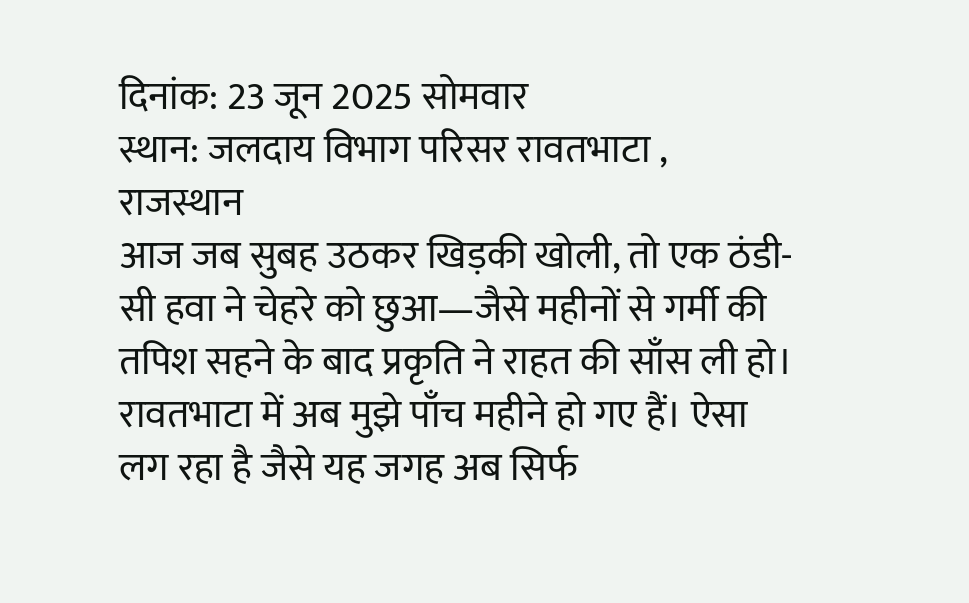दिनांक: 23 जून 2025 सोमवार
स्थान: जलदाय विभाग परिसर रावतभाटा , राजस्थान
आज जब सुबह उठकर खिड़की खोली, तो एक ठंडी-सी हवा ने चेहरे को छुआ—जैसे महीनों से गर्मी की तपिश सहने के बाद प्रकृति ने राहत की साँस ली हो। रावतभाटा में अब मुझे पाँच महीने हो गए हैं। ऐसा लग रहा है जैसे यह जगह अब सिर्फ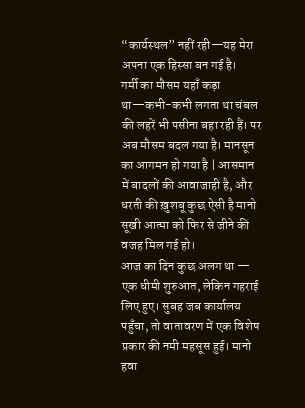“कार्यस्थल” नहीं रही—यह मेरा अपना एक हिस्सा बन गई है।
गर्मी का मौसम यहाँ कड़ा था—कभी-कभी लगता था चंबल की लहरें भी पसीना बहा रही हैं। पर अब मौसम बदल गया है। मानसून का आगमन हो गया है | आसमान में बादलों की आवाजाही है, और धरती की ख़ुशबू कुछ ऐसी है मानो सूखी आत्मा को फिर से जीने की वजह मिल गई हो।
आज का दिन कुछ अलग था — एक धीमी शुरुआत, लेकिन गहराई लिए हुए। सुबह जब कार्यालय पहुँचा, तो वातावरण में एक विशेष प्रकार की नमी महसूस हुई। मानो हवा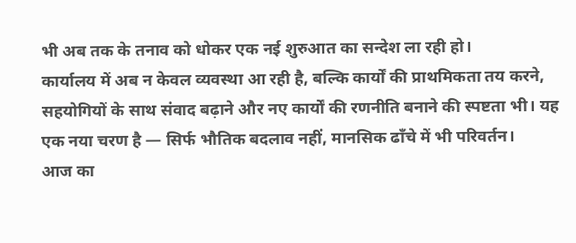भी अब तक के तनाव को धोकर एक नई शुरुआत का सन्देश ला रही हो।
कार्यालय में अब न केवल व्यवस्था आ रही है, बल्कि कार्यों की प्राथमिकता तय करने, सहयोगियों के साथ संवाद बढ़ाने और नए कार्यों की रणनीति बनाने की स्पष्टता भी। यह एक नया चरण है — सिर्फ भौतिक बदलाव नहीं, मानसिक ढाँचे में भी परिवर्तन।
आज का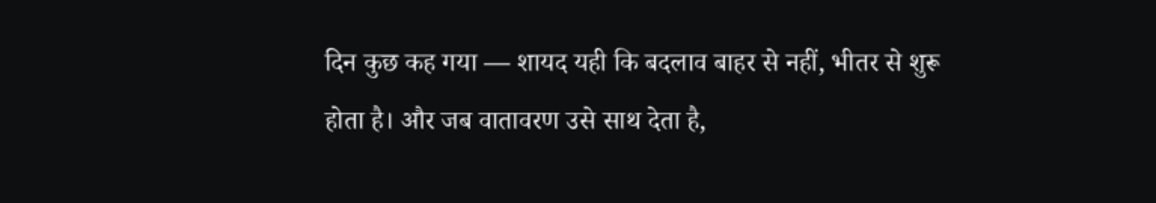दिन कुछ कह गया — शायद यही कि बदलाव बाहर से नहीं, भीतर से शुरू होता है। और जब वातावरण उसे साथ देता है,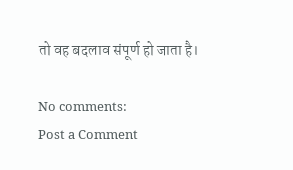तो वह बदलाव संपूर्ण हो जाता है।

No comments:
Post a Comment